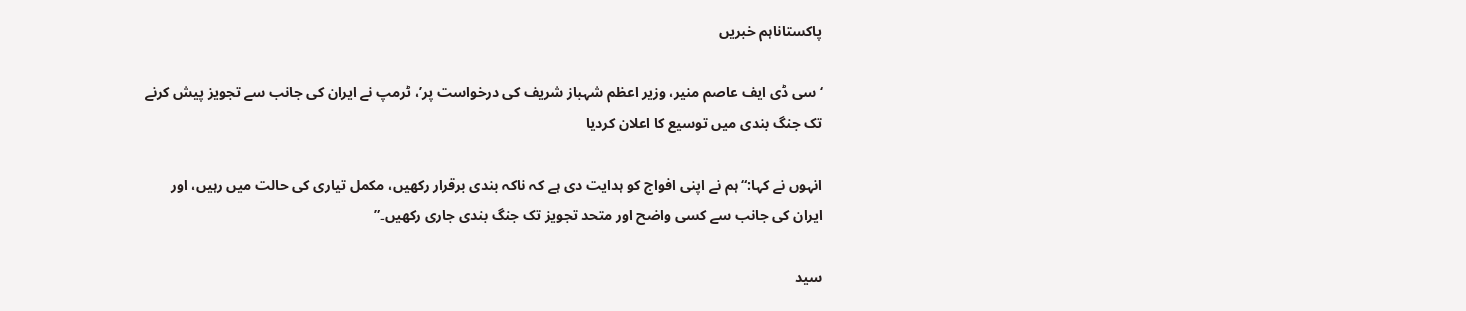پاکستاناہم خبریں

‘سی ڈی ایف عاصم منیر، وزیر اعظم شہباز شریف کی درخواست پر’، ٹرمپ نے ایران کی جانب سے تجویز پیش کرنے تک جنگ بندی میں توسیع کا اعلان کردیا

انہوں نے کہا:“ہم نے اپنی افواج کو ہدایت دی ہے کہ ناکہ بندی برقرار رکھیں، مکمل تیاری کی حالت میں رہیں، اور ایران کی جانب سے کسی واضح اور متحد تجویز تک جنگ بندی جاری رکھیں۔”

سید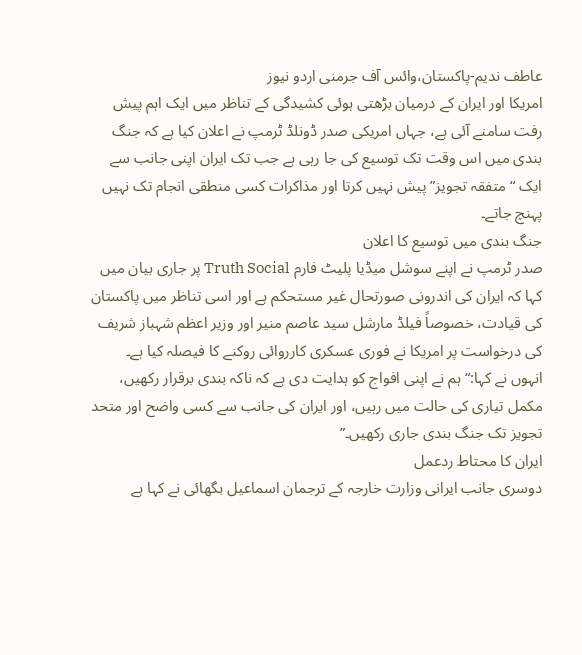عاطف ندیم-پاکستان،وائس آف جرمنی اردو نیوز
امریکا اور ایران کے درمیان بڑھتی ہوئی کشیدگی کے تناظر میں ایک اہم پیش رفت سامنے آئی ہے، جہاں امریکی صدر ڈونلڈ ٹرمپ نے اعلان کیا ہے کہ جنگ بندی میں اس وقت تک توسیع کی جا رہی ہے جب تک ایران اپنی جانب سے ایک “متفقہ تجویز” پیش نہیں کرتا اور مذاکرات کسی منطقی انجام تک نہیں پہنچ جاتے۔
جنگ بندی میں توسیع کا اعلان
صدر ٹرمپ نے اپنے سوشل میڈیا پلیٹ فارم Truth Social پر جاری بیان میں کہا کہ ایران کی اندرونی صورتحال غیر مستحکم ہے اور اسی تناظر میں پاکستان کی قیادت، خصوصاً فیلڈ مارشل سید عاصم منیر اور وزیر اعظم شہباز شریف کی درخواست پر امریکا نے فوری عسکری کارروائی روکنے کا فیصلہ کیا ہے۔
انہوں نے کہا:“ہم نے اپنی افواج کو ہدایت دی ہے کہ ناکہ بندی برقرار رکھیں، مکمل تیاری کی حالت میں رہیں، اور ایران کی جانب سے کسی واضح اور متحد تجویز تک جنگ بندی جاری رکھیں۔”
ایران کا محتاط ردعمل
دوسری جانب ایرانی وزارت خارجہ کے ترجمان اسماعیل بگھائی نے کہا ہے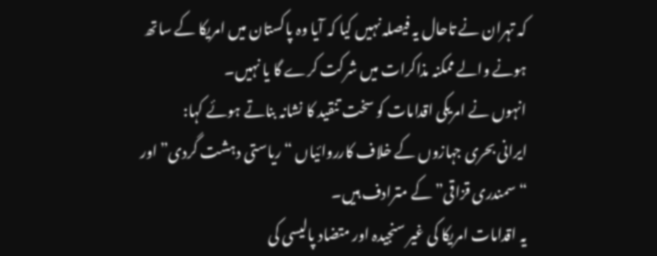کہ تہران نے تاحال یہ فیصلہ نہیں کیا کہ آیا وہ پاکستان میں امریکا کے ساتھ ہونے والے ممکنہ مذاکرات میں شرکت کرے گا یا نہیں۔
انہوں نے امریکی اقدامات کو سخت تنقید کا نشانہ بناتے ہوئے کہا:
ایرانی بحری جہازوں کے خلاف کارروائیاں “ریاستی دہشت گردی” اور “سمندری قزاقی” کے مترادف ہیں۔
یہ اقدامات امریکا کی غیر سنجیدہ اور متضاد پالیسی کی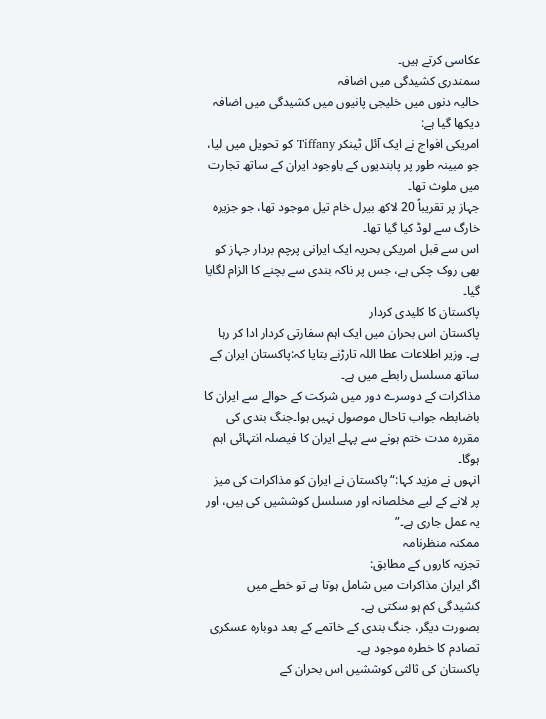عکاسی کرتے ہیں۔
سمندری کشیدگی میں اضافہ
حالیہ دنوں میں خلیجی پانیوں میں کشیدگی میں اضافہ دیکھا گیا ہے:
امریکی افواج نے ایک آئل ٹینکر Tiffany کو تحویل میں لیا، جو مبینہ طور پر پابندیوں کے باوجود ایران کے ساتھ تجارت میں ملوث تھا۔
جہاز پر تقریباً 20 لاکھ بیرل خام تیل موجود تھا، جو جزیرہ خارگ سے لوڈ کیا گیا تھا۔
اس سے قبل امریکی بحریہ ایک ایرانی پرچم بردار جہاز کو بھی روک چکی ہے، جس پر ناکہ بندی سے بچنے کا الزام لگایا گیا۔
پاکستان کا کلیدی کردار
پاکستان اس بحران میں ایک اہم سفارتی کردار ادا کر رہا ہے۔ وزیر اطلاعات عطا اللہ تارڑنے بتایا کہ:پاکستان ایران کے ساتھ مسلسل رابطے میں ہے۔
مذاکرات کے دوسرے دور میں شرکت کے حوالے سے ایران کا باضابطہ جواب تاحال موصول نہیں ہوا۔جنگ بندی کی مقررہ مدت ختم ہونے سے پہلے ایران کا فیصلہ انتہائی اہم ہوگا۔
انہوں نے مزید کہا:“پاکستان نے ایران کو مذاکرات کی میز پر لانے کے لیے مخلصانہ اور مسلسل کوششیں کی ہیں، اور یہ عمل جاری ہے۔”
ممکنہ منظرنامہ
تجزیہ کاروں کے مطابق:
اگر ایران مذاکرات میں شامل ہوتا ہے تو خطے میں کشیدگی کم ہو سکتی ہے۔
بصورت دیگر، جنگ بندی کے خاتمے کے بعد دوبارہ عسکری تصادم کا خطرہ موجود ہے۔
پاکستان کی ثالثی کوششیں اس بحران کے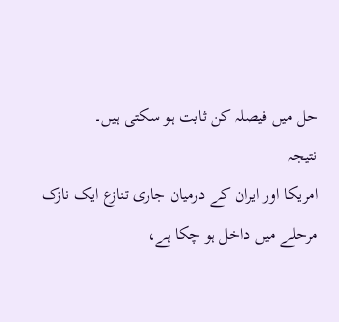حل میں فیصلہ کن ثابت ہو سکتی ہیں۔
نتیجہ
امریکا اور ایران کے درمیان جاری تنازع ایک نازک مرحلے میں داخل ہو چکا ہے،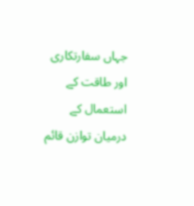جہاں سفارتکاری اور طاقت کے استعمال کے درمیان توازن قائم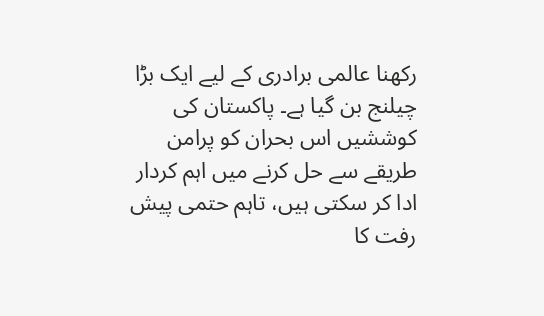رکھنا عالمی برادری کے لیے ایک بڑا چیلنج بن گیا ہے۔ پاکستان کی کوششیں اس بحران کو پرامن طریقے سے حل کرنے میں اہم کردار ادا کر سکتی ہیں، تاہم حتمی پیش رفت کا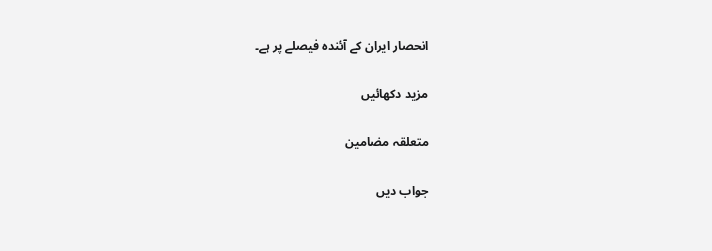انحصار ایران کے آئندہ فیصلے پر ہے۔

مزید دکھائیں

متعلقہ مضامین

جواب دیں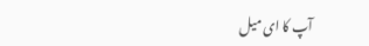آپ کا ای میل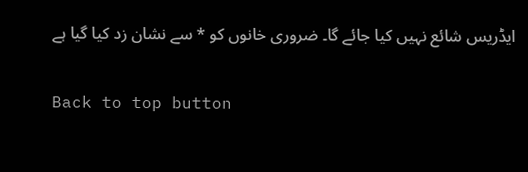ایڈریس شائع نہیں کیا جائے گا۔ ضروری خانوں کو * سے نشان زد کیا گیا ہے

Back to top button